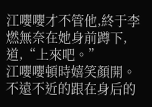江嚶嚶才不管他,終于李燃無奈在她身前蹲下,道,“上來吧。”
江嚶嚶頓時嬉笑顏開。
不遠不近的跟在身后的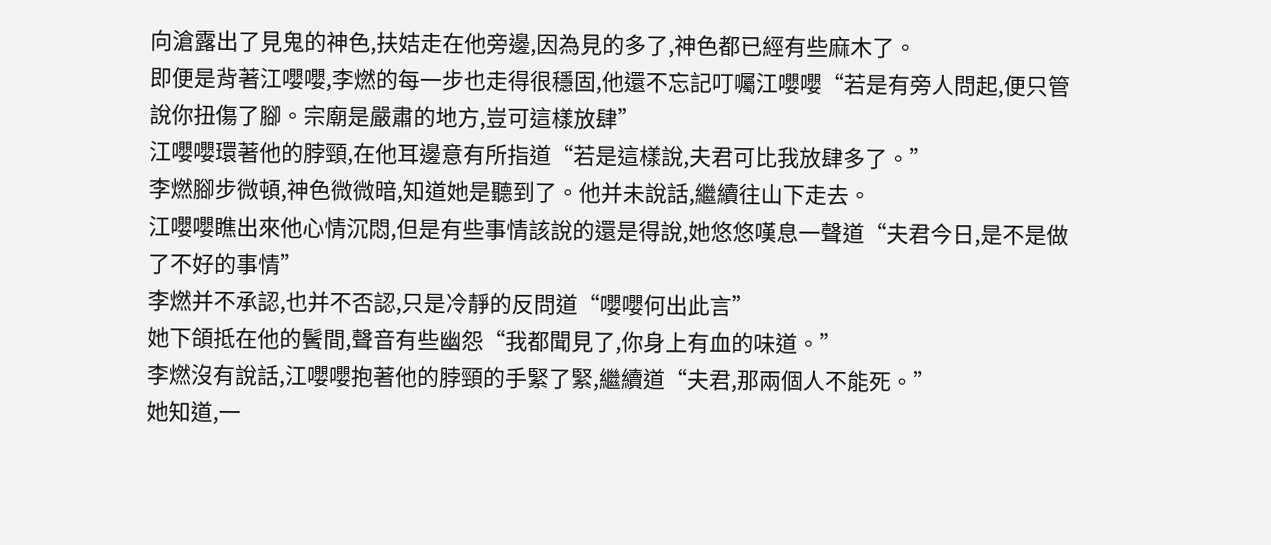向滄露出了見鬼的神色,扶姞走在他旁邊,因為見的多了,神色都已經有些麻木了。
即便是背著江嚶嚶,李燃的每一步也走得很穩固,他還不忘記叮囑江嚶嚶“若是有旁人問起,便只管說你扭傷了腳。宗廟是嚴肅的地方,豈可這樣放肆”
江嚶嚶環著他的脖頸,在他耳邊意有所指道“若是這樣說,夫君可比我放肆多了。”
李燃腳步微頓,神色微微暗,知道她是聽到了。他并未說話,繼續往山下走去。
江嚶嚶瞧出來他心情沉悶,但是有些事情該說的還是得說,她悠悠嘆息一聲道“夫君今日,是不是做了不好的事情”
李燃并不承認,也并不否認,只是冷靜的反問道“嚶嚶何出此言”
她下頜抵在他的鬢間,聲音有些幽怨“我都聞見了,你身上有血的味道。”
李燃沒有說話,江嚶嚶抱著他的脖頸的手緊了緊,繼續道“夫君,那兩個人不能死。”
她知道,一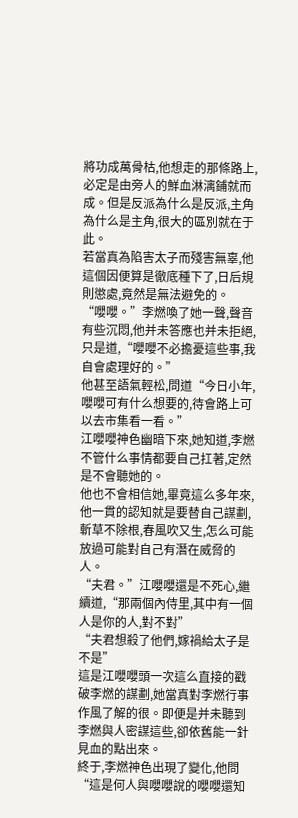將功成萬骨枯,他想走的那條路上,必定是由旁人的鮮血淋漓鋪就而成。但是反派為什么是反派,主角為什么是主角,很大的區別就在于此。
若當真為陷害太子而殘害無辜,他這個因便算是徹底種下了,日后規則懲處,竟然是無法避免的。
“嚶嚶。”李燃喚了她一聲,聲音有些沉悶,他并未答應也并未拒絕,只是道,“嚶嚶不必擔憂這些事,我自會處理好的。”
他甚至語氣輕松,問道“今日小年,嚶嚶可有什么想要的,待會路上可以去市集看一看。”
江嚶嚶神色幽暗下來,她知道,李燃不管什么事情都要自己扛著,定然是不會聽她的。
他也不會相信她,畢竟這么多年來,他一貫的認知就是要替自己謀劃,斬草不除根,春風吹又生,怎么可能放過可能對自己有潛在威脅的人。
“夫君。”江嚶嚶還是不死心,繼續道,“那兩個內侍里,其中有一個人是你的人,對不對”
“夫君想殺了他們,嫁禍給太子是不是”
這是江嚶嚶頭一次這么直接的戳破李燃的謀劃,她當真對李燃行事作風了解的很。即便是并未聽到李燃與人密謀這些,卻依舊能一針見血的點出來。
終于,李燃神色出現了變化,他問“這是何人與嚶嚶說的嚶嚶還知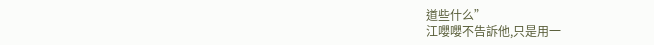道些什么”
江嚶嚶不告訴他,只是用一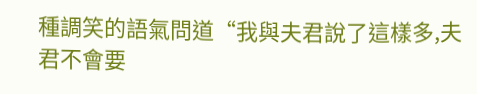種調笑的語氣問道“我與夫君說了這樣多,夫君不會要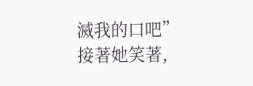滅我的口吧”
接著她笑著,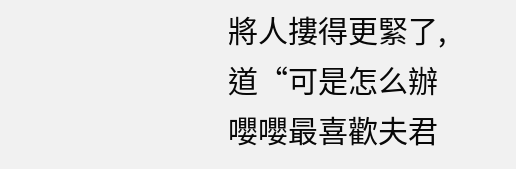將人摟得更緊了,道“可是怎么辦嚶嚶最喜歡夫君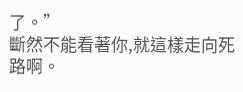了。”
斷然不能看著你,就這樣走向死路啊。